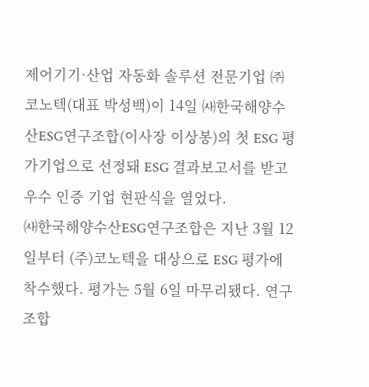제어기기·산업 자동화 솔루션 전문기업 ㈜코노텍(대표 박성백)이 14일 ㈔한국해양수산ESG연구조합(이사장 이상봉)의 첫 ESG 평가기업으로 선정돼 ESG 결과보고서를 받고 우수 인증 기업 현판식을 열었다.
㈔한국해양수산ESG연구조합은 지난 3월 12일부터 (주)코노텍을 대상으로 ESG 평가에 착수했다. 평가는 5월 6일 마무리됐다. 연구조합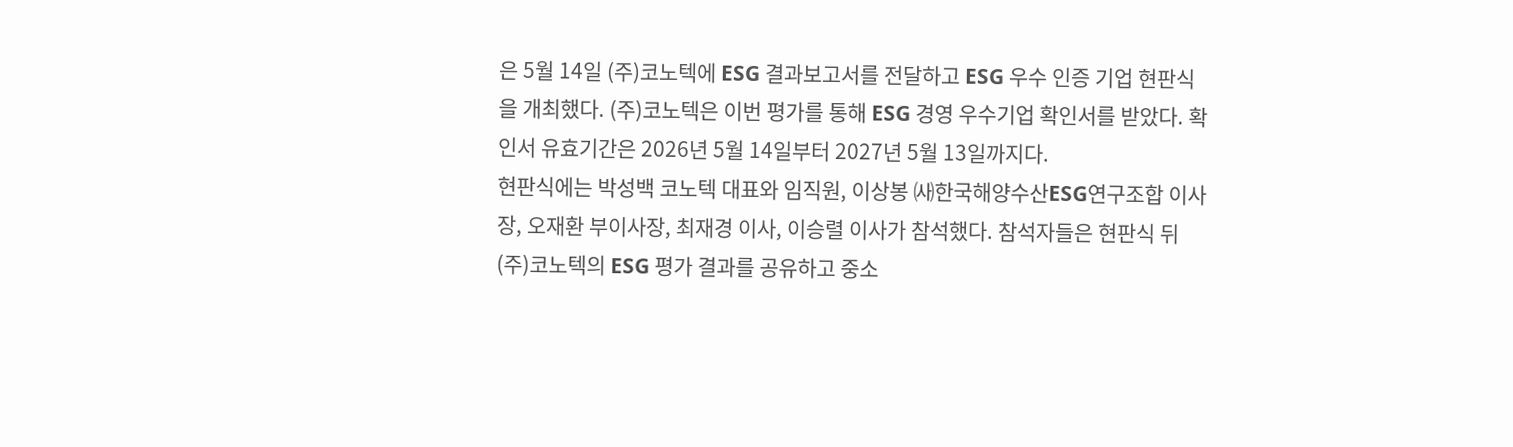은 5월 14일 (주)코노텍에 ESG 결과보고서를 전달하고 ESG 우수 인증 기업 현판식을 개최했다. (주)코노텍은 이번 평가를 통해 ESG 경영 우수기업 확인서를 받았다. 확인서 유효기간은 2026년 5월 14일부터 2027년 5월 13일까지다.
현판식에는 박성백 코노텍 대표와 임직원, 이상봉 ㈔한국해양수산ESG연구조합 이사장, 오재환 부이사장, 최재경 이사, 이승렬 이사가 참석했다. 참석자들은 현판식 뒤 (주)코노텍의 ESG 평가 결과를 공유하고 중소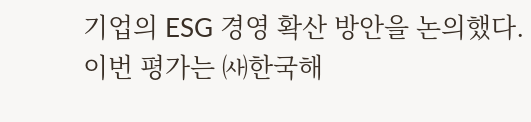기업의 ESG 경영 확산 방안을 논의했다.
이번 평가는 ㈔한국해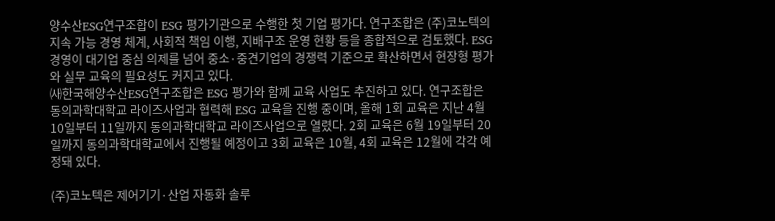양수산ESG연구조합이 ESG 평가기관으로 수행한 첫 기업 평가다. 연구조합은 (주)코노텍의 지속 가능 경영 체계, 사회적 책임 이행, 지배구조 운영 현황 등을 종합적으로 검토했다. ESG 경영이 대기업 중심 의제를 넘어 중소·중견기업의 경쟁력 기준으로 확산하면서 현장형 평가와 실무 교육의 필요성도 커지고 있다.
㈔한국해양수산ESG연구조합은 ESG 평가와 함께 교육 사업도 추진하고 있다. 연구조합은 동의과학대학교 라이즈사업과 협력해 ESG 교육을 진행 중이며, 올해 1회 교육은 지난 4월 10일부터 11일까지 동의과학대학교 라이즈사업으로 열렸다. 2회 교육은 6월 19일부터 20일까지 동의과학대학교에서 진행될 예정이고 3회 교육은 10월, 4회 교육은 12월에 각각 예정돼 있다.

(주)코노텍은 제어기기·산업 자동화 솔루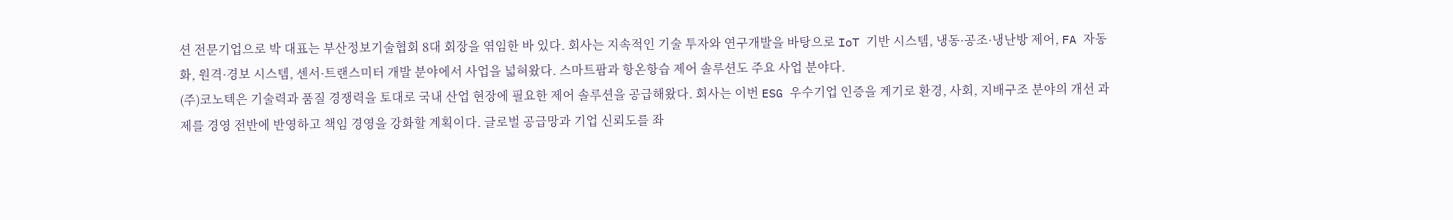션 전문기업으로 박 대표는 부산정보기술협회 8대 회장을 엮임한 바 있다. 회사는 지속적인 기술 투자와 연구개발을 바탕으로 IoT 기반 시스템, 냉동·공조·냉난방 제어, FA 자동화, 원격·경보 시스템, 센서·트랜스미터 개발 분야에서 사업을 넓혀왔다. 스마트팜과 항온항습 제어 솔루션도 주요 사업 분야다.
(주)코노텍은 기술력과 품질 경쟁력을 토대로 국내 산업 현장에 필요한 제어 솔루션을 공급해왔다. 회사는 이번 ESG 우수기업 인증을 계기로 환경, 사회, 지배구조 분야의 개선 과제를 경영 전반에 반영하고 책임 경영을 강화할 계획이다. 글로벌 공급망과 기업 신뢰도를 좌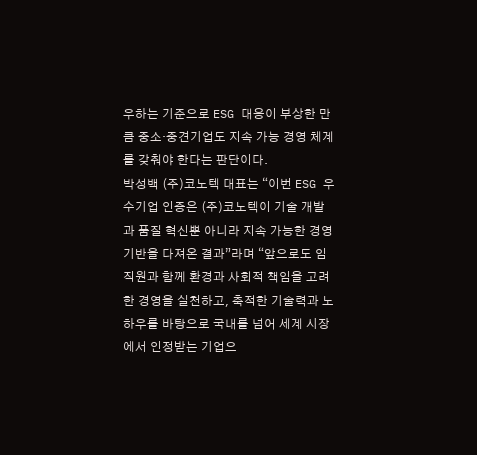우하는 기준으로 ESG 대응이 부상한 만큼 중소·중견기업도 지속 가능 경영 체계를 갖춰야 한다는 판단이다.
박성백 (주)코노텍 대표는 “이번 ESG 우수기업 인증은 (주)코노텍이 기술 개발과 품질 혁신뿐 아니라 지속 가능한 경영 기반을 다져온 결과”라며 “앞으로도 임직원과 함께 환경과 사회적 책임을 고려한 경영을 실천하고, 축적한 기술력과 노하우를 바탕으로 국내를 넘어 세계 시장에서 인정받는 기업으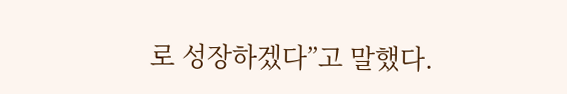로 성장하겠다”고 말했다.